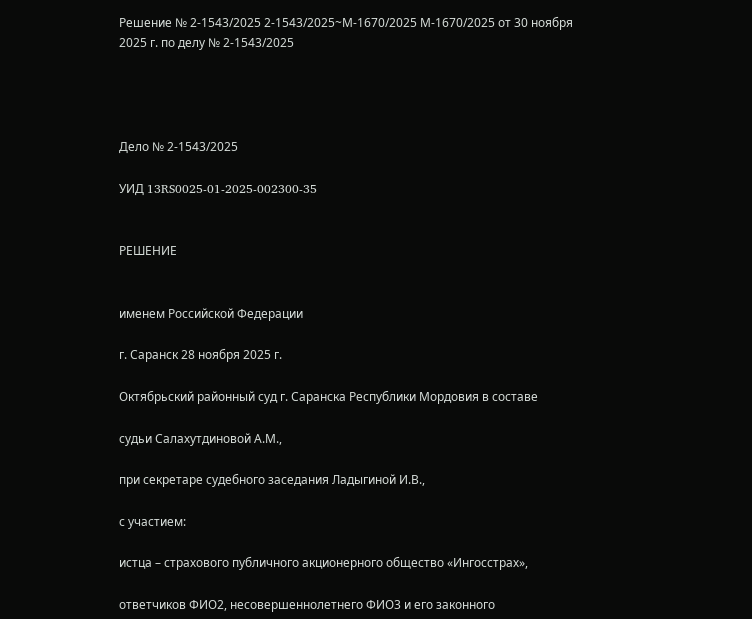Решение № 2-1543/2025 2-1543/2025~М-1670/2025 М-1670/2025 от 30 ноября 2025 г. по делу № 2-1543/2025




Дело № 2-1543/2025

УИД 13RS0025-01-2025-002300-35


РЕШЕНИЕ


именем Российской Федерации

г. Саранск 28 ноября 2025 г.

Октябрьский районный суд г. Саранска Республики Мордовия в составе

судьи Салахутдиновой А.М.,

при секретаре судебного заседания Ладыгиной И.В.,

с участием:

истца – страхового публичного акционерного общество «Ингосстрах»,

ответчиков ФИО2, несовершеннолетнего ФИО3 и его законного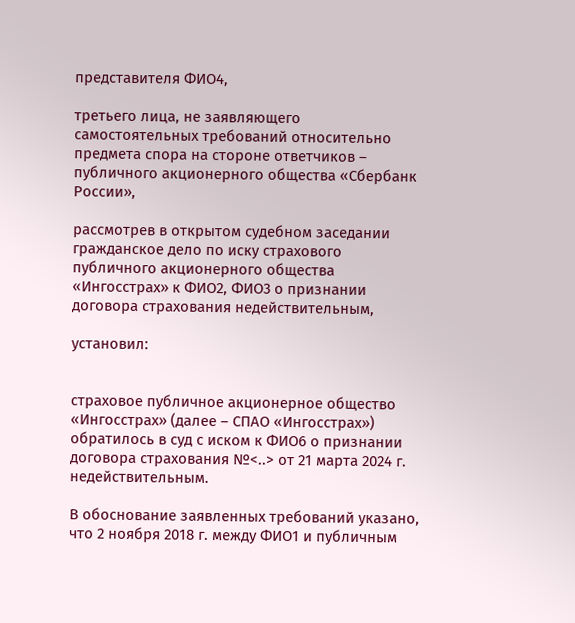представителя ФИО4,

третьего лица, не заявляющего самостоятельных требований относительно предмета спора на стороне ответчиков – публичного акционерного общества «Сбербанк России»,

рассмотрев в открытом судебном заседании гражданское дело по иску страхового публичного акционерного общества «Ингосстрах» к ФИО2, ФИО3 о признании договора страхования недействительным,

установил:


страховое публичное акционерное общество «Ингосстрах» (далее – СПАО «Ингосстрах») обратилось в суд с иском к ФИО6 о признании договора страхования №<..> от 21 марта 2024 г. недействительным.

В обоснование заявленных требований указано, что 2 ноября 2018 г. между ФИО1 и публичным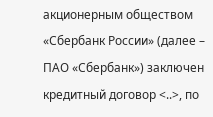акционерным обществом «Сбербанк России» (далее – ПАО «Сбербанк») заключен кредитный договор <..>, по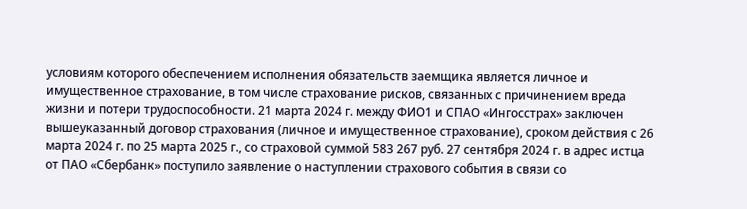условиям которого обеспечением исполнения обязательств заемщика является личное и имущественное страхование, в том числе страхование рисков, связанных с причинением вреда жизни и потери трудоспособности. 21 марта 2024 г. между ФИО1 и СПАО «Ингосстрах» заключен вышеуказанный договор страхования (личное и имущественное страхование), сроком действия с 26 марта 2024 г. по 25 марта 2025 г., со страховой суммой 583 267 руб. 27 сентября 2024 г. в адрес истца от ПАО «Сбербанк» поступило заявление о наступлении страхового события в связи со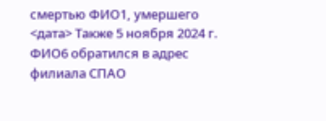смертью ФИО1, умершего <дата> Также 5 ноября 2024 г. ФИО6 обратился в адрес филиала СПАО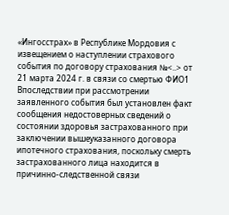«Ингосстрах» в Республике Мордовия с извещением о наступлении страхового события по договору страхования №<..> от 21 марта 2024 г. в связи со смертью ФИО1 Впоследствии при рассмотрении заявленного события был установлен факт сообщения недостоверных сведений о состоянии здоровья застрахованного при заключении вышеуказанного договора ипотечного страхования, поскольку смерть застрахованного лица находится в причинно-следственной связи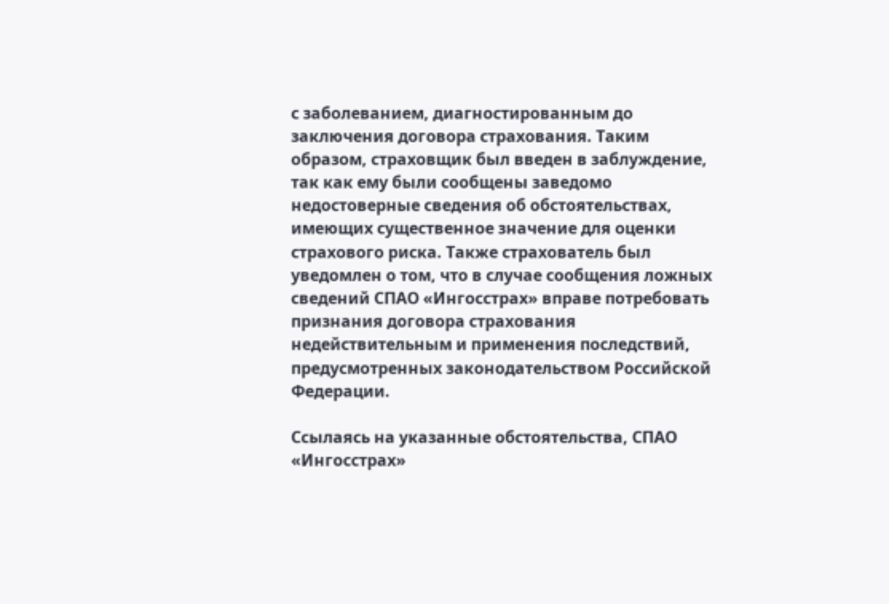с заболеванием, диагностированным до заключения договора страхования. Таким образом, страховщик был введен в заблуждение, так как ему были сообщены заведомо недостоверные сведения об обстоятельствах, имеющих существенное значение для оценки страхового риска. Также страхователь был уведомлен о том, что в случае сообщения ложных сведений СПАО «Ингосстрах» вправе потребовать признания договора страхования недействительным и применения последствий, предусмотренных законодательством Российской Федерации.

Ссылаясь на указанные обстоятельства, СПАО «Ингосстрах»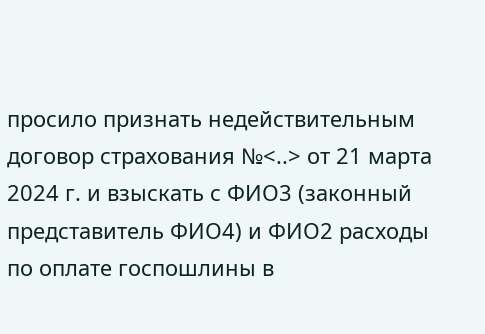просило признать недействительным договор страхования №<..> от 21 марта 2024 г. и взыскать с ФИО3 (законный представитель ФИО4) и ФИО2 расходы по оплате госпошлины в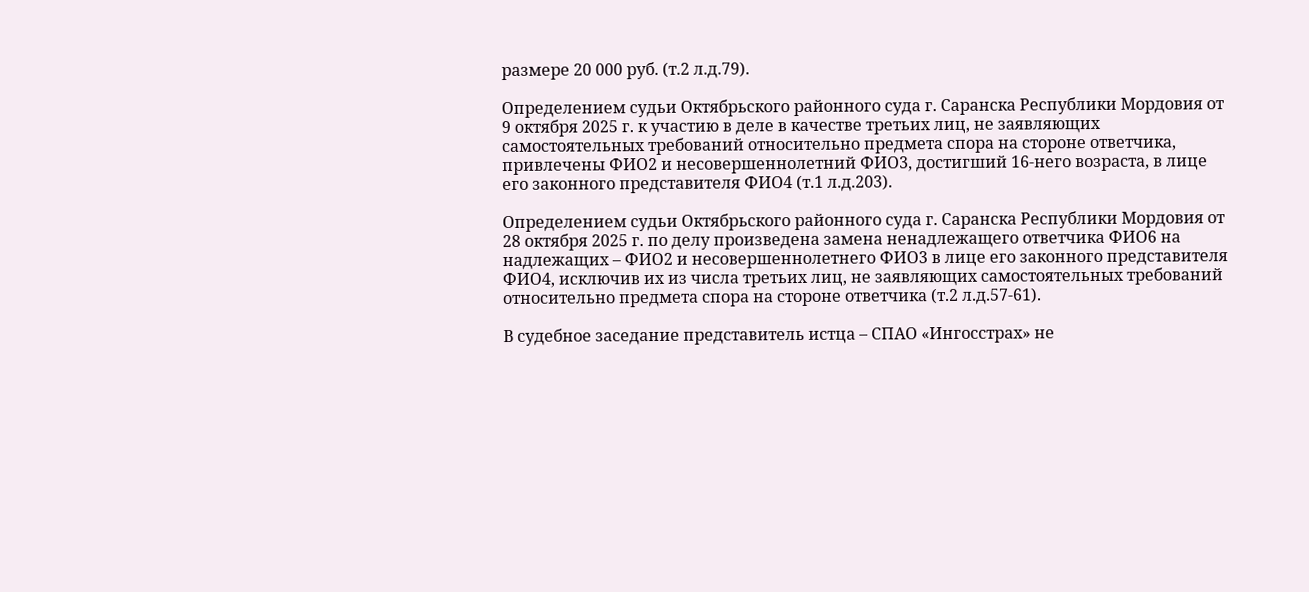размере 20 000 руб. (т.2 л.д.79).

Определением судьи Октябрьского районного суда г. Саранска Республики Мордовия от 9 октября 2025 г. к участию в деле в качестве третьих лиц, не заявляющих самостоятельных требований относительно предмета спора на стороне ответчика, привлечены ФИО2 и несовершеннолетний ФИО3, достигший 16-него возраста, в лице его законного представителя ФИО4 (т.1 л.д.203).

Определением судьи Октябрьского районного суда г. Саранска Республики Мордовия от 28 октября 2025 г. по делу произведена замена ненадлежащего ответчика ФИО6 на надлежащих – ФИО2 и несовершеннолетнего ФИО3 в лице его законного представителя ФИО4, исключив их из числа третьих лиц, не заявляющих самостоятельных требований относительно предмета спора на стороне ответчика (т.2 л.д.57-61).

В судебное заседание представитель истца – СПАО «Ингосстрах» не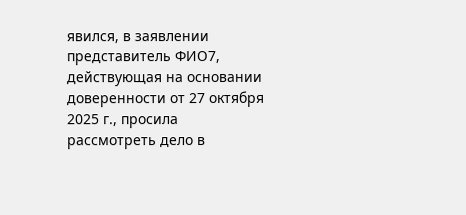явился, в заявлении представитель ФИО7, действующая на основании доверенности от 27 октября 2025 г., просила рассмотреть дело в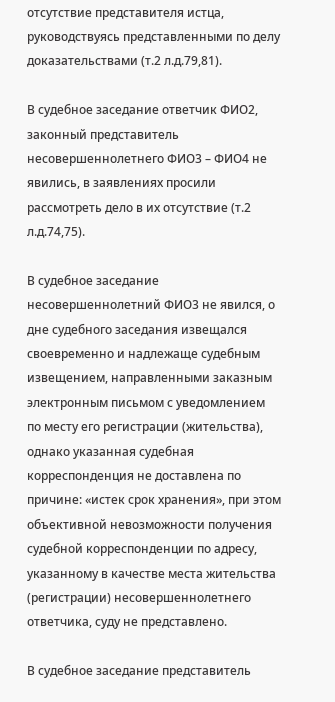отсутствие представителя истца, руководствуясь представленными по делу доказательствами (т.2 л.д.79,81).

В судебное заседание ответчик ФИО2, законный представитель несовершеннолетнего ФИО3 – ФИО4 не явились, в заявлениях просили рассмотреть дело в их отсутствие (т.2 л.д.74,75).

В судебное заседание несовершеннолетний ФИО3 не явился, о дне судебного заседания извещался своевременно и надлежаще судебным извещением, направленными заказным электронным письмом с уведомлением по месту его регистрации (жительства), однако указанная судебная корреспонденция не доставлена по причине: «истек срок хранения», при этом объективной невозможности получения судебной корреспонденции по адресу, указанному в качестве места жительства (регистрации) несовершеннолетнего ответчика, суду не представлено.

В судебное заседание представитель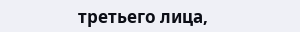третьего лица,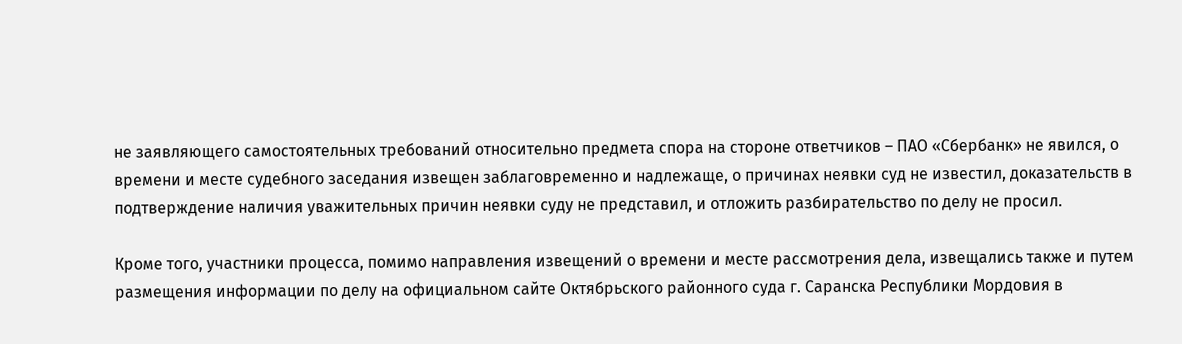не заявляющего самостоятельных требований относительно предмета спора на стороне ответчиков – ПАО «Сбербанк» не явился, о времени и месте судебного заседания извещен заблаговременно и надлежаще, о причинах неявки суд не известил, доказательств в подтверждение наличия уважительных причин неявки суду не представил, и отложить разбирательство по делу не просил.

Кроме того, участники процесса, помимо направления извещений о времени и месте рассмотрения дела, извещались также и путем размещения информации по делу на официальном сайте Октябрьского районного суда г. Саранска Республики Мордовия в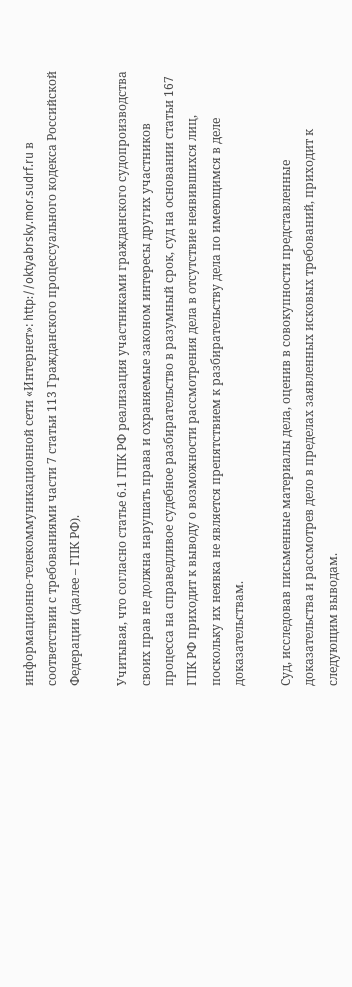информационно-телекоммуникационной сети «Интернет»: http://oktyabrsky.mor.sudrf.ru в соответствии с требованиями части 7 статьи 113 Гражданского процессуального кодекса Российской Федерации (далее – ГПК РФ).

Учитывая, что согласно статье 6.1 ГПК РФ реализация участниками гражданского судопроизводства своих прав не должна нарушать права и охраняемые законом интересы других участников процесса на справедливое судебное разбирательство в разумный срок, суд на основании статьи 167 ГПК РФ приходит к выводу о возможности рассмотрения дела в отсутствие неявившихся лиц, поскольку их неявка не является препятствием к разбирательству дела по имеющимся в деле доказательствам.

Суд, исследовав письменные материалы дела, оценив в совокупности представленные доказательства и рассмотрев дело в пределах заявленных исковых требований, приходит к следующим выводам.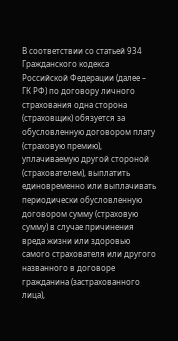В соответствии со статьей 934 Гражданского кодекса Российской Федерации (далее – ГК РФ) по договору личного страхования одна сторона (страховщик) обязуется за обусловленную договором плату (страховую премию), уплачиваемую другой стороной (страхователем), выплатить единовременно или выплачивать периодически обусловленную договором сумму (страховую сумму) в случае причинения вреда жизни или здоровью самого страхователя или другого названного в договоре гражданина (застрахованного лица),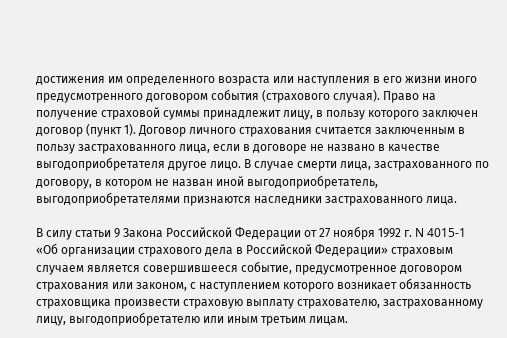достижения им определенного возраста или наступления в его жизни иного предусмотренного договором события (страхового случая). Право на получение страховой суммы принадлежит лицу, в пользу которого заключен договор (пункт 1). Договор личного страхования считается заключенным в пользу застрахованного лица, если в договоре не названо в качестве выгодоприобретателя другое лицо. В случае смерти лица, застрахованного по договору, в котором не назван иной выгодоприобретатель, выгодоприобретателями признаются наследники застрахованного лица.

В силу статьи 9 Закона Российской Федерации от 27 ноября 1992 г. N 4015-1 «Об организации страхового дела в Российской Федерации» страховым случаем является совершившееся событие, предусмотренное договором страхования или законом, с наступлением которого возникает обязанность страховщика произвести страховую выплату страхователю, застрахованному лицу, выгодоприобретателю или иным третьим лицам.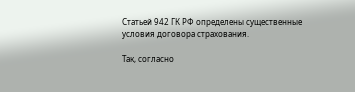Статьей 942 ГК РФ определены существенные условия договора страхования.

Так, согласно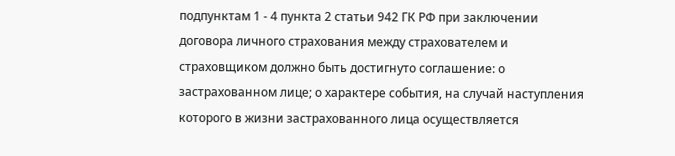подпунктам 1 - 4 пункта 2 статьи 942 ГК РФ при заключении договора личного страхования между страхователем и страховщиком должно быть достигнуто соглашение: о застрахованном лице; о характере события, на случай наступления которого в жизни застрахованного лица осуществляется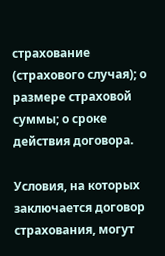страхование (страхового случая); о размере страховой суммы; о сроке действия договора.

Условия, на которых заключается договор страхования, могут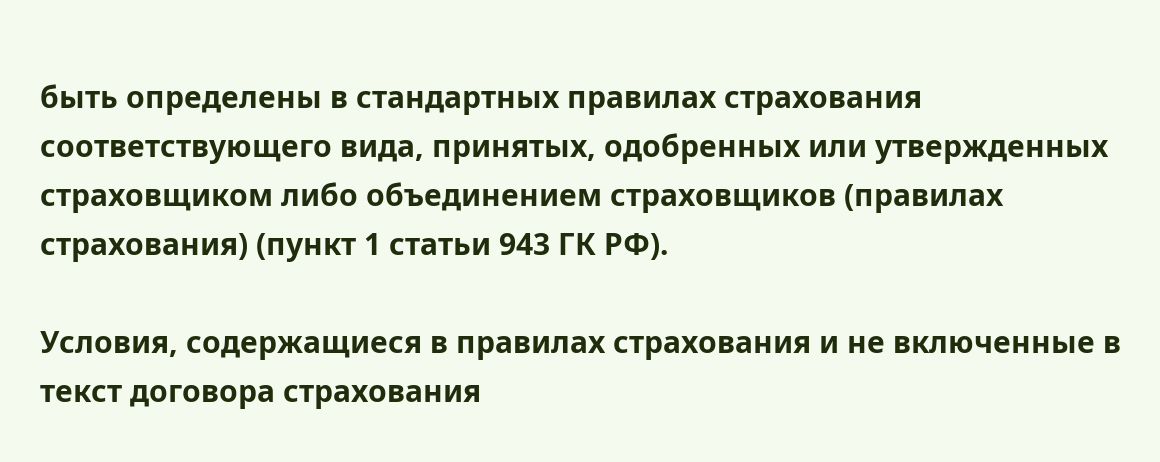быть определены в стандартных правилах страхования соответствующего вида, принятых, одобренных или утвержденных страховщиком либо объединением страховщиков (правилах страхования) (пункт 1 статьи 943 ГК РФ).

Условия, содержащиеся в правилах страхования и не включенные в текст договора страхования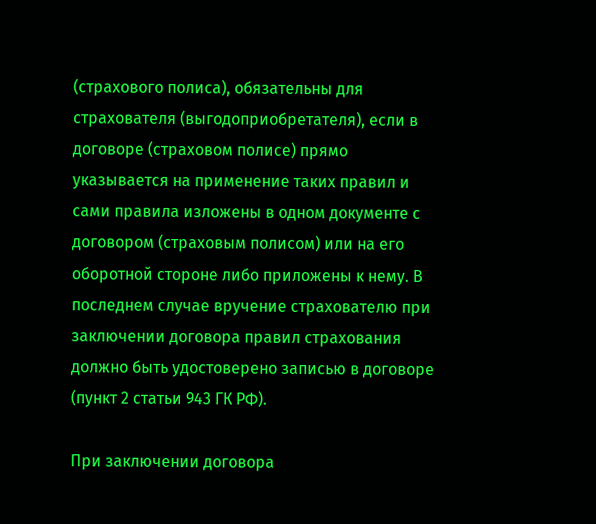(страхового полиса), обязательны для страхователя (выгодоприобретателя), если в договоре (страховом полисе) прямо указывается на применение таких правил и сами правила изложены в одном документе с договором (страховым полисом) или на его оборотной стороне либо приложены к нему. В последнем случае вручение страхователю при заключении договора правил страхования должно быть удостоверено записью в договоре (пункт 2 статьи 943 ГК РФ).

При заключении договора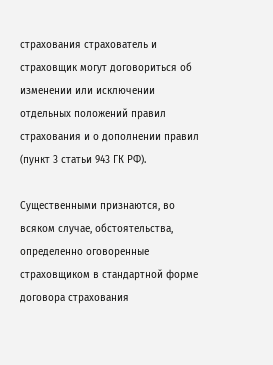страхования страхователь и страховщик могут договориться об изменении или исключении отдельных положений правил страхования и о дополнении правил (пункт 3 статьи 943 ГК РФ).

Существенными признаются, во всяком случае, обстоятельства, определенно оговоренные страховщиком в стандартной форме договора страхования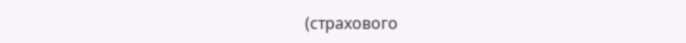(страхового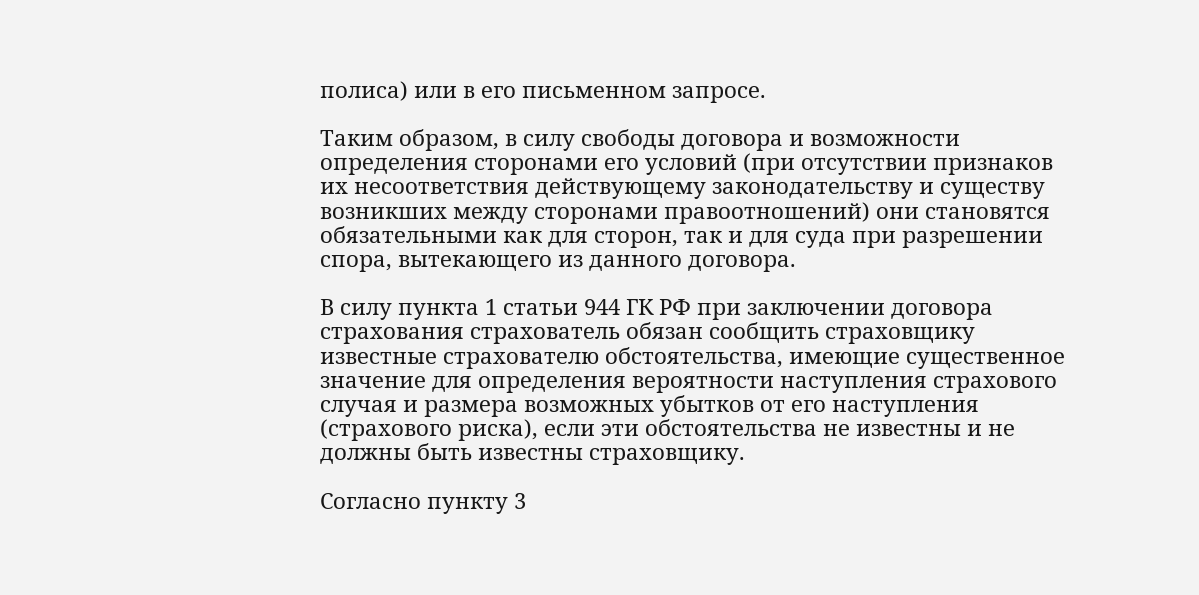полиса) или в его письменном запросе.

Таким образом, в силу свободы договора и возможности определения сторонами его условий (при отсутствии признаков их несоответствия действующему законодательству и существу возникших между сторонами правоотношений) они становятся обязательными как для сторон, так и для суда при разрешении спора, вытекающего из данного договора.

В силу пункта 1 статьи 944 ГК РФ при заключении договора страхования страхователь обязан сообщить страховщику известные страхователю обстоятельства, имеющие существенное значение для определения вероятности наступления страхового случая и размера возможных убытков от его наступления (страхового риска), если эти обстоятельства не известны и не должны быть известны страховщику.

Согласно пункту 3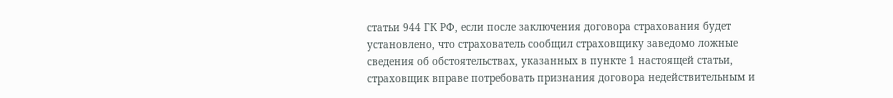статьи 944 ГК РФ, если после заключения договора страхования будет установлено, что страхователь сообщил страховщику заведомо ложные сведения об обстоятельствах, указанных в пункте 1 настоящей статьи, страховщик вправе потребовать признания договора недействительным и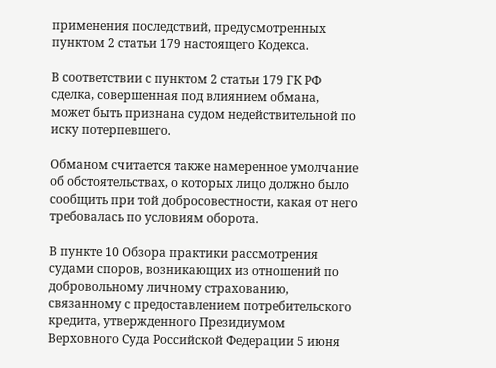применения последствий, предусмотренных пунктом 2 статьи 179 настоящего Кодекса.

В соответствии с пунктом 2 статьи 179 ГК РФ сделка, совершенная под влиянием обмана, может быть признана судом недействительной по иску потерпевшего.

Обманом считается также намеренное умолчание об обстоятельствах, о которых лицо должно было сообщить при той добросовестности, какая от него требовалась по условиям оборота.

В пункте 10 Обзора практики рассмотрения судами споров, возникающих из отношений по добровольному личному страхованию, связанному с предоставлением потребительского кредита, утвержденного Президиумом Верховного Суда Российской Федерации 5 июня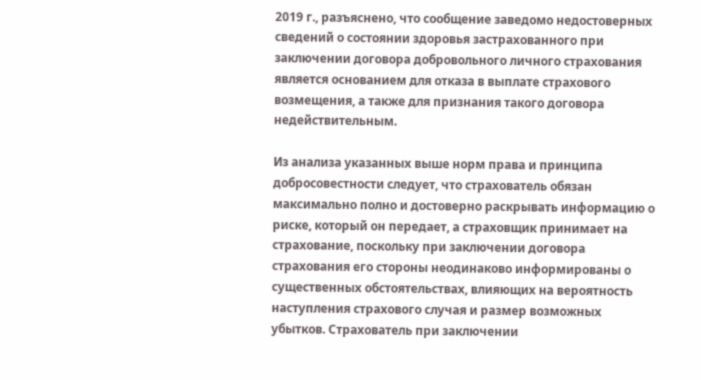2019 г., разъяснено, что сообщение заведомо недостоверных сведений о состоянии здоровья застрахованного при заключении договора добровольного личного страхования является основанием для отказа в выплате страхового возмещения, а также для признания такого договора недействительным.

Из анализа указанных выше норм права и принципа добросовестности следует, что страхователь обязан максимально полно и достоверно раскрывать информацию о риске, который он передает, а страховщик принимает на страхование, поскольку при заключении договора страхования его стороны неодинаково информированы о существенных обстоятельствах, влияющих на вероятность наступления страхового случая и размер возможных убытков. Страхователь при заключении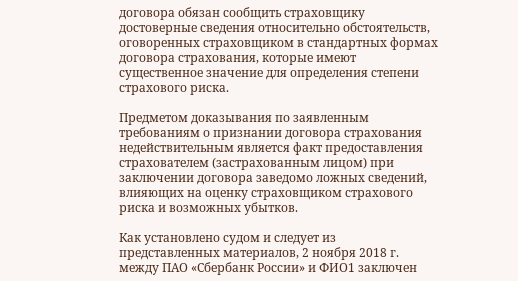договора обязан сообщить страховщику достоверные сведения относительно обстоятельств, оговоренных страховщиком в стандартных формах договора страхования, которые имеют существенное значение для определения степени страхового риска.

Предметом доказывания по заявленным требованиям о признании договора страхования недействительным является факт предоставления страхователем (застрахованным лицом) при заключении договора заведомо ложных сведений, влияющих на оценку страховщиком страхового риска и возможных убытков.

Как установлено судом и следует из представленных материалов, 2 ноября 2018 г. между ПАО «Сбербанк России» и ФИО1 заключен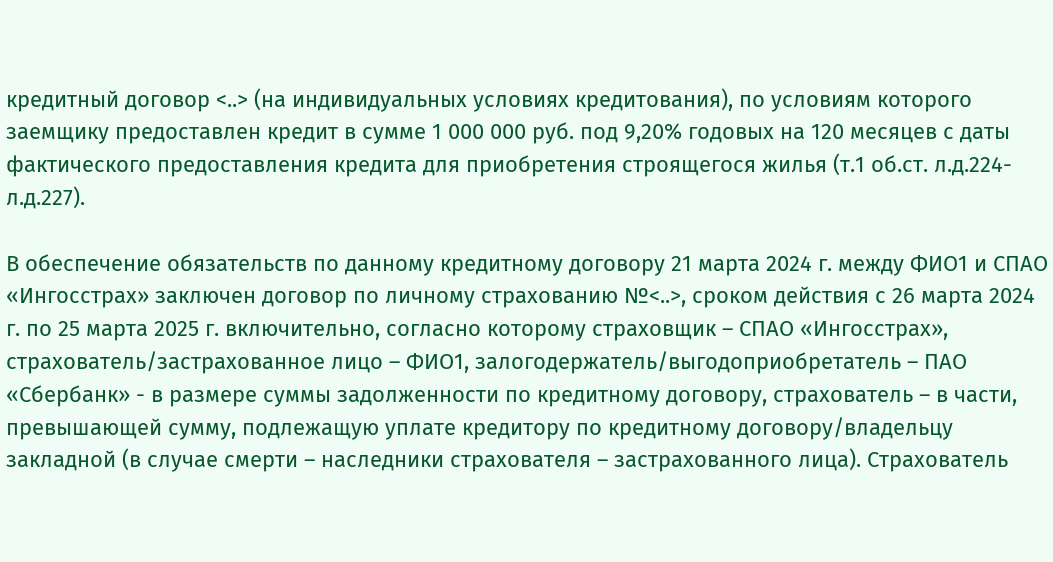кредитный договор <..> (на индивидуальных условиях кредитования), по условиям которого заемщику предоставлен кредит в сумме 1 000 000 руб. под 9,20% годовых на 120 месяцев с даты фактического предоставления кредита для приобретения строящегося жилья (т.1 об.ст. л.д.224-л.д.227).

В обеспечение обязательств по данному кредитному договору 21 марта 2024 г. между ФИО1 и СПАО «Ингосстрах» заключен договор по личному страхованию №<..>, сроком действия с 26 марта 2024 г. по 25 марта 2025 г. включительно, согласно которому страховщик – СПАО «Ингосстрах», страхователь/застрахованное лицо – ФИО1, залогодержатель/выгодоприобретатель – ПАО «Сбербанк» - в размере суммы задолженности по кредитному договору, страхователь – в части, превышающей сумму, подлежащую уплате кредитору по кредитному договору/владельцу закладной (в случае смерти – наследники страхователя – застрахованного лица). Страхователь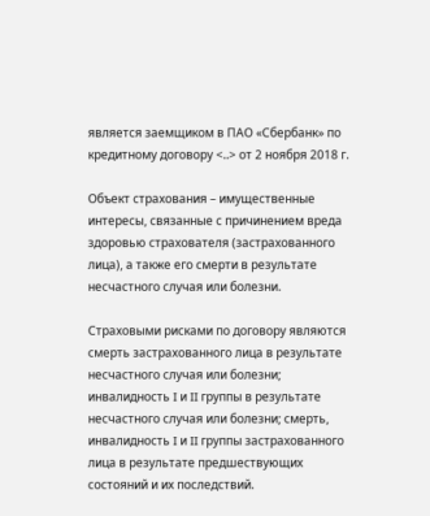является заемщиком в ПАО «Сбербанк» по кредитному договору <..> от 2 ноября 2018 г.

Объект страхования – имущественные интересы, связанные с причинением вреда здоровью страхователя (застрахованного лица), а также его смерти в результате несчастного случая или болезни.

Страховыми рисками по договору являются смерть застрахованного лица в результате несчастного случая или болезни; инвалидность I и II группы в результате несчастного случая или болезни; смерть, инвалидность I и II группы застрахованного лица в результате предшествующих состояний и их последствий.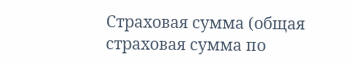Страховая сумма (общая страховая сумма по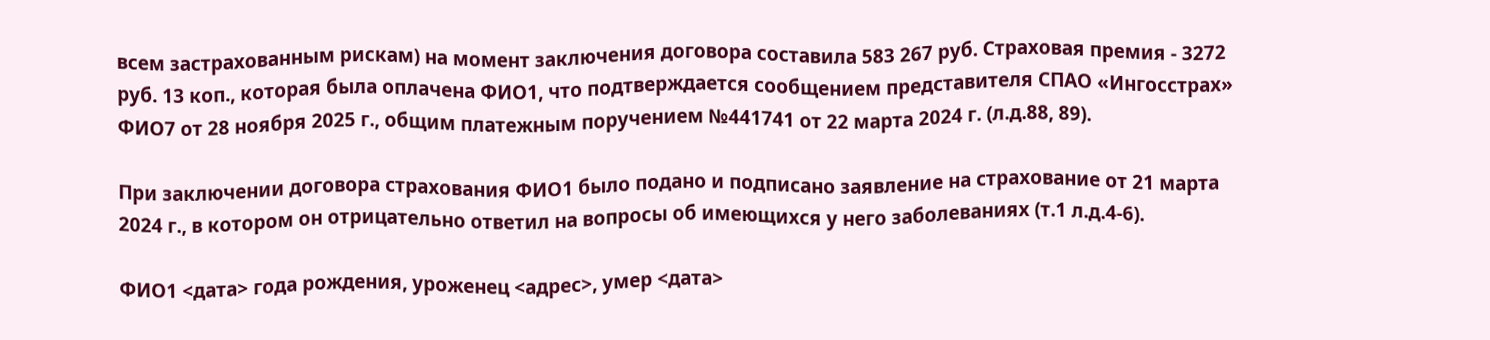всем застрахованным рискам) на момент заключения договора составила 583 267 руб. Страховая премия - 3272 руб. 13 коп., которая была оплачена ФИО1, что подтверждается сообщением представителя СПАО «Ингосстрах» ФИО7 от 28 ноября 2025 г., общим платежным поручением №441741 от 22 марта 2024 г. (л.д.88, 89).

При заключении договора страхования ФИО1 было подано и подписано заявление на страхование от 21 марта 2024 г., в котором он отрицательно ответил на вопросы об имеющихся у него заболеваниях (т.1 л.д.4-6).

ФИО1 <дата> года рождения, уроженец <адрес>, умер <дата>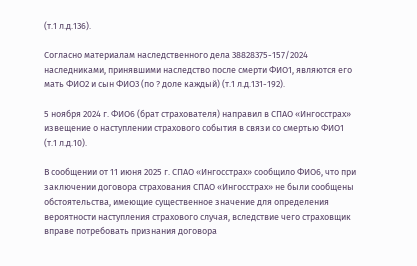(т.1 л.д.136).

Согласно материалам наследственного дела 38828375-157/2024 наследниками, принявшими наследство после смерти ФИО1, являются его мать ФИО2 и сын ФИО3 (по ? доле каждый) (т.1 л.д.131-192).

5 ноября 2024 г. ФИО6 (брат страхователя) направил в СПАО «Ингосстрах» извещение о наступлении страхового события в связи со смертью ФИО1 (т.1 л.д.10).

В сообщении от 11 июня 2025 г. СПАО «Ингосстрах» сообщило ФИО6, что при заключении договора страхования СПАО «Ингосстрах» не были сообщены обстоятельства, имеющие существенное значение для определения вероятности наступления страхового случая, вследствие чего страховщик вправе потребовать признания договора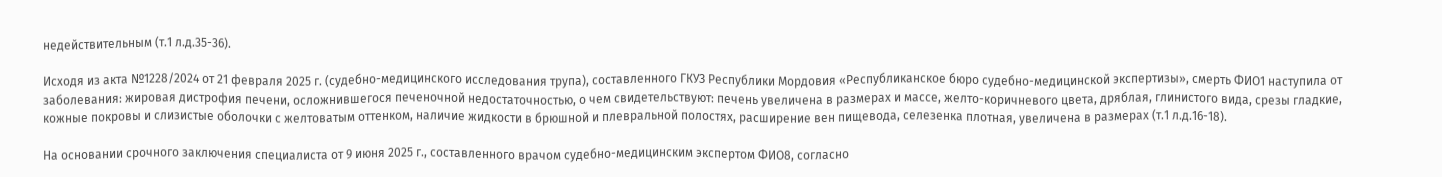недействительным (т.1 л.д.35-36).

Исходя из акта №1228/2024 от 21 февраля 2025 г. (судебно-медицинского исследования трупа), составленного ГКУЗ Республики Мордовия «Республиканское бюро судебно-медицинской экспертизы», смерть ФИО1 наступила от заболевания: жировая дистрофия печени, осложнившегося печеночной недостаточностью, о чем свидетельствуют: печень увеличена в размерах и массе, желто-коричневого цвета, дряблая, глинистого вида, срезы гладкие, кожные покровы и слизистые оболочки с желтоватым оттенком, наличие жидкости в брюшной и плевральной полостях, расширение вен пищевода, селезенка плотная, увеличена в размерах (т.1 л.д.16-18).

На основании срочного заключения специалиста от 9 июня 2025 г., составленного врачом судебно-медицинским экспертом ФИО8, согласно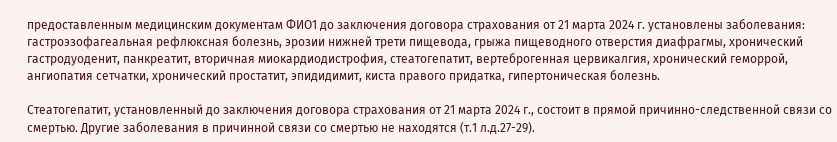предоставленным медицинским документам ФИО1 до заключения договора страхования от 21 марта 2024 г. установлены заболевания: гастроэзофагеальная рефлюксная болезнь, эрозии нижней трети пищевода, грыжа пищеводного отверстия диафрагмы, хронический гастродуоденит, панкреатит, вторичная миокардиодистрофия, стеатогепатит, вертеброгенная цервикалгия, хронический геморрой, ангиопатия сетчатки, хронический простатит, эпидидимит, киста правого придатка, гипертоническая болезнь.

Стеатогепатит, установленный до заключения договора страхования от 21 марта 2024 г., состоит в прямой причинно-следственной связи со смертью. Другие заболевания в причинной связи со смертью не находятся (т.1 л.д.27-29).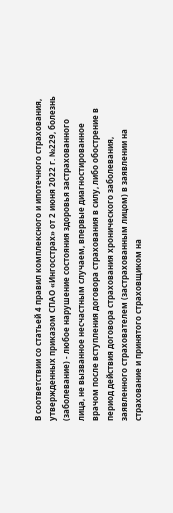В соответствии со статьей 4 правил комплексного и ипотечного страхования, утвержденных приказом СПАО «Ингосстрах» от 2 июня 2022 г. №229, болезнь (заболевание) - любое нарушение состояния здоровья застрахованного лица, не вызванное несчастным случаем, впервые диагностированное врачом после вступления договора страхования в силу, либо обострение в период действия договора страхования хронического заболевания, заявленного страхователем (застрахованным лицом) в заявлении на страхование и принятого страховщиком на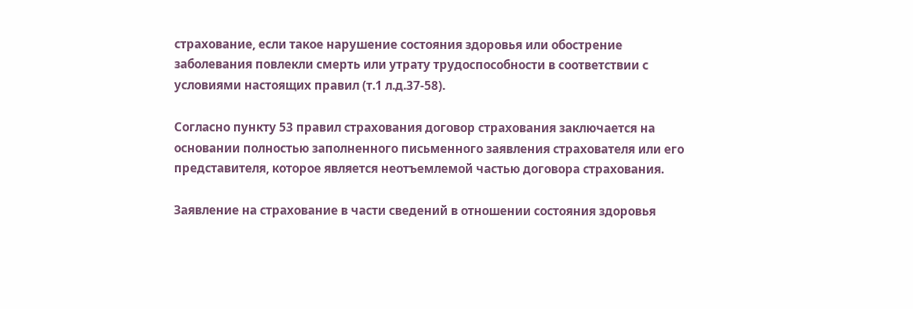страхование, если такое нарушение состояния здоровья или обострение заболевания повлекли смерть или утрату трудоспособности в соответствии с условиями настоящих правил (т.1 л.д.37-58).

Согласно пункту 53 правил страхования договор страхования заключается на основании полностью заполненного письменного заявления страхователя или его представителя, которое является неотъемлемой частью договора страхования.

Заявление на страхование в части сведений в отношении состояния здоровья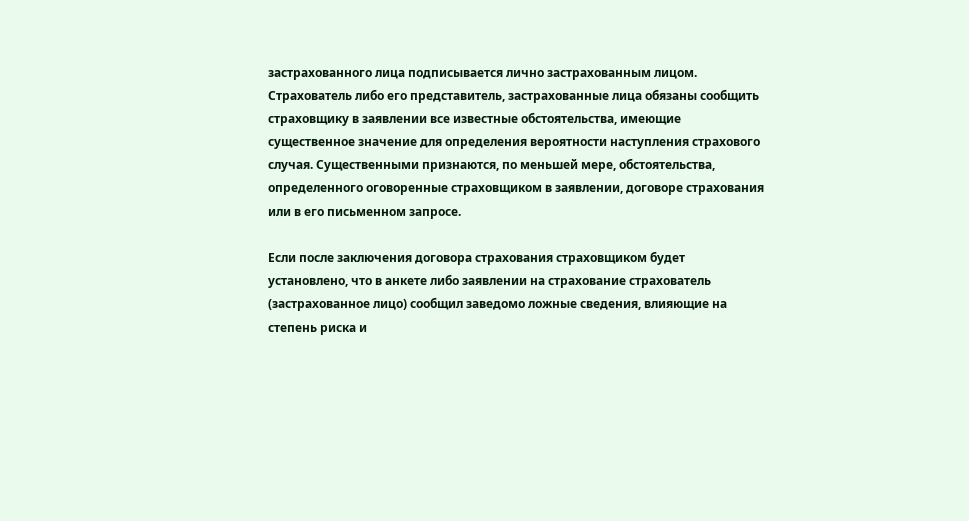застрахованного лица подписывается лично застрахованным лицом. Страхователь либо его представитель, застрахованные лица обязаны сообщить страховщику в заявлении все известные обстоятельства, имеющие существенное значение для определения вероятности наступления страхового случая. Существенными признаются, по меньшей мере, обстоятельства, определенного оговоренные страховщиком в заявлении, договоре страхования или в его письменном запросе.

Если после заключения договора страхования страховщиком будет установлено, что в анкете либо заявлении на страхование страхователь (застрахованное лицо) сообщил заведомо ложные сведения, влияющие на степень риска и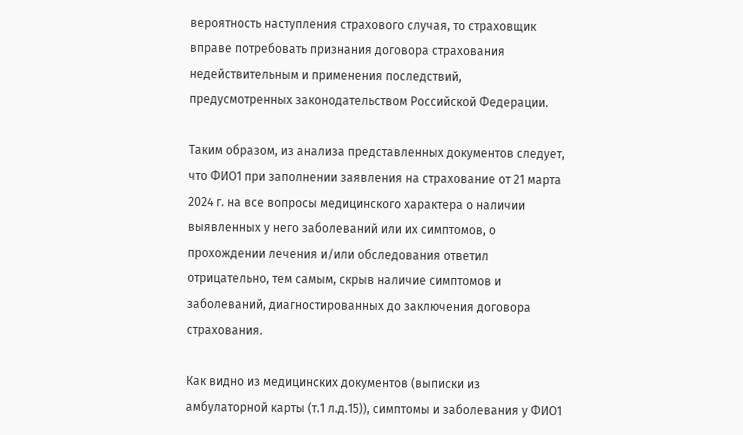вероятность наступления страхового случая, то страховщик вправе потребовать признания договора страхования недействительным и применения последствий, предусмотренных законодательством Российской Федерации.

Таким образом, из анализа представленных документов следует, что ФИО1 при заполнении заявления на страхование от 21 марта 2024 г. на все вопросы медицинского характера о наличии выявленных у него заболеваний или их симптомов, о прохождении лечения и/или обследования ответил отрицательно, тем самым, скрыв наличие симптомов и заболеваний, диагностированных до заключения договора страхования.

Как видно из медицинских документов (выписки из амбулаторной карты (т.1 л.д.15)), симптомы и заболевания у ФИО1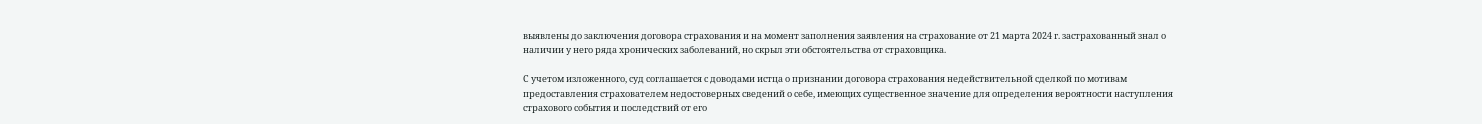выявлены до заключения договора страхования и на момент заполнения заявления на страхование от 21 марта 2024 г. застрахованный знал о наличии у него ряда хронических заболеваний, но скрыл эти обстоятельства от страховщика.

С учетом изложенного, суд соглашается с доводами истца о признании договора страхования недействительной сделкой по мотивам предоставления страхователем недостоверных сведений о себе, имеющих существенное значение для определения вероятности наступления страхового события и последствий от его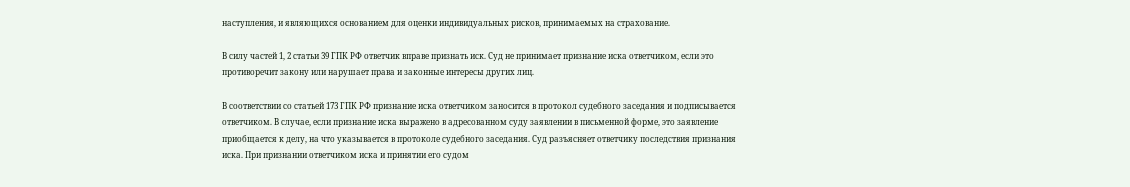наступления, и являющихся основанием для оценки индивидуальных рисков, принимаемых на страхование.

В силу частей 1, 2 статьи 39 ГПК РФ ответчик вправе признать иск. Суд не принимает признание иска ответчиком, если это противоречит закону или нарушает права и законные интересы других лиц.

В соответствии со статьей 173 ГПК РФ признание иска ответчиком заносится в протокол судебного заседания и подписывается ответчиком. В случае, если признание иска выражено в адресованном суду заявлении в письменной форме, это заявление приобщается к делу, на что указывается в протоколе судебного заседания. Суд разъясняет ответчику последствия признания иска. При признании ответчиком иска и принятии его судом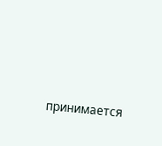принимается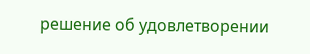решение об удовлетворении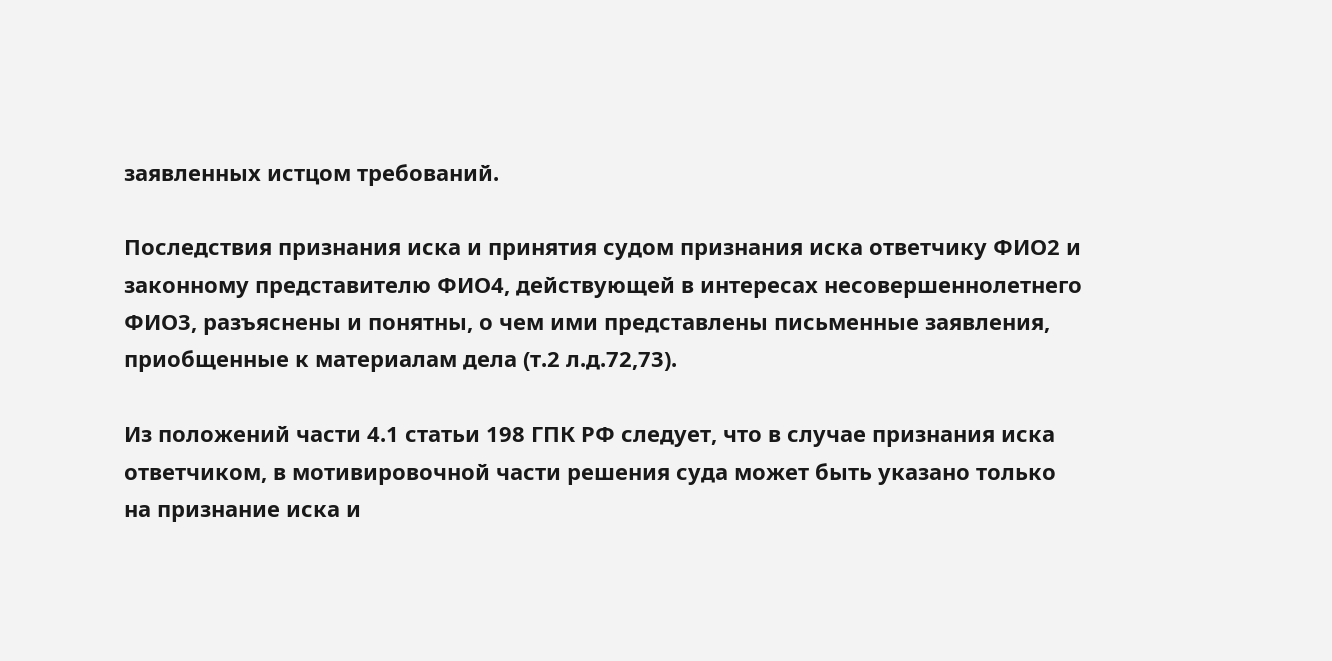заявленных истцом требований.

Последствия признания иска и принятия судом признания иска ответчику ФИО2 и законному представителю ФИО4, действующей в интересах несовершеннолетнего ФИО3, разъяснены и понятны, о чем ими представлены письменные заявления, приобщенные к материалам дела (т.2 л.д.72,73).

Из положений части 4.1 статьи 198 ГПК РФ следует, что в случае признания иска ответчиком, в мотивировочной части решения суда может быть указано только на признание иска и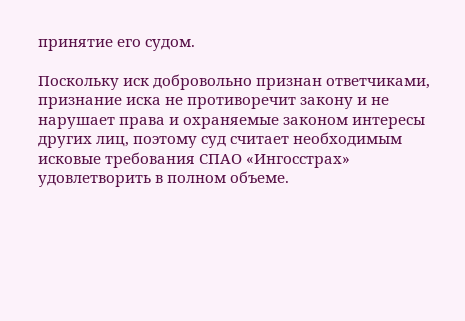принятие его судом.

Поскольку иск добровольно признан ответчиками, признание иска не противоречит закону и не нарушает права и охраняемые законом интересы других лиц, поэтому суд считает необходимым исковые требования СПАО «Ингосстрах» удовлетворить в полном объеме.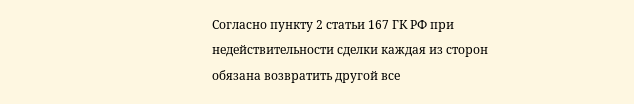Согласно пункту 2 статьи 167 ГК РФ при недействительности сделки каждая из сторон обязана возвратить другой все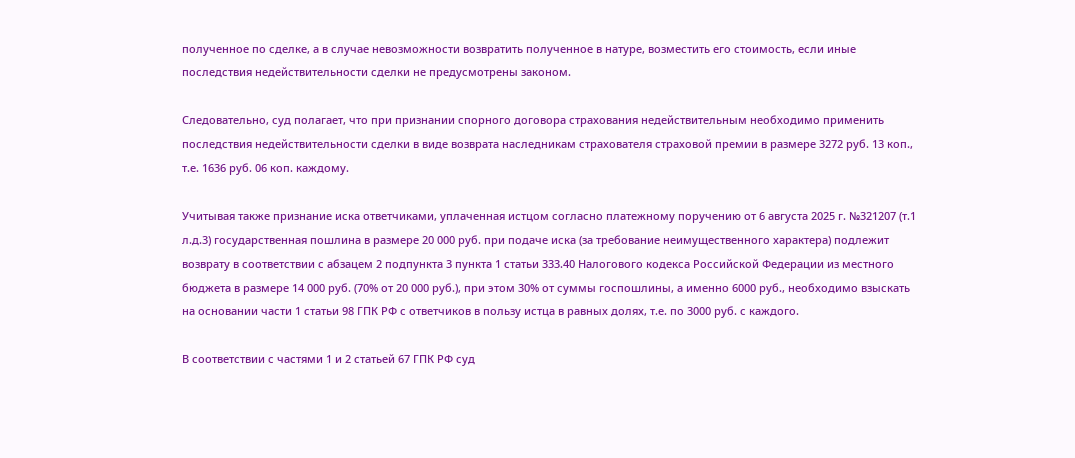полученное по сделке, а в случае невозможности возвратить полученное в натуре, возместить его стоимость, если иные последствия недействительности сделки не предусмотрены законом.

Следовательно, суд полагает, что при признании спорного договора страхования недействительным необходимо применить последствия недействительности сделки в виде возврата наследникам страхователя страховой премии в размере 3272 руб. 13 коп., т.е. 1636 руб. 06 коп. каждому.

Учитывая также признание иска ответчиками, уплаченная истцом согласно платежному поручению от 6 августа 2025 г. №321207 (т.1 л.д.3) государственная пошлина в размере 20 000 руб. при подаче иска (за требование неимущественного характера) подлежит возврату в соответствии с абзацем 2 подпункта 3 пункта 1 статьи 333.40 Налогового кодекса Российской Федерации из местного бюджета в размере 14 000 руб. (70% от 20 000 руб.), при этом 30% от суммы госпошлины, а именно 6000 руб., необходимо взыскать на основании части 1 статьи 98 ГПК РФ с ответчиков в пользу истца в равных долях, т.е. по 3000 руб. с каждого.

В соответствии с частями 1 и 2 статьей 67 ГПК РФ суд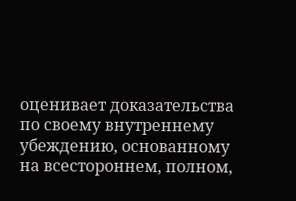оценивает доказательства по своему внутреннему убеждению, основанному на всестороннем, полном,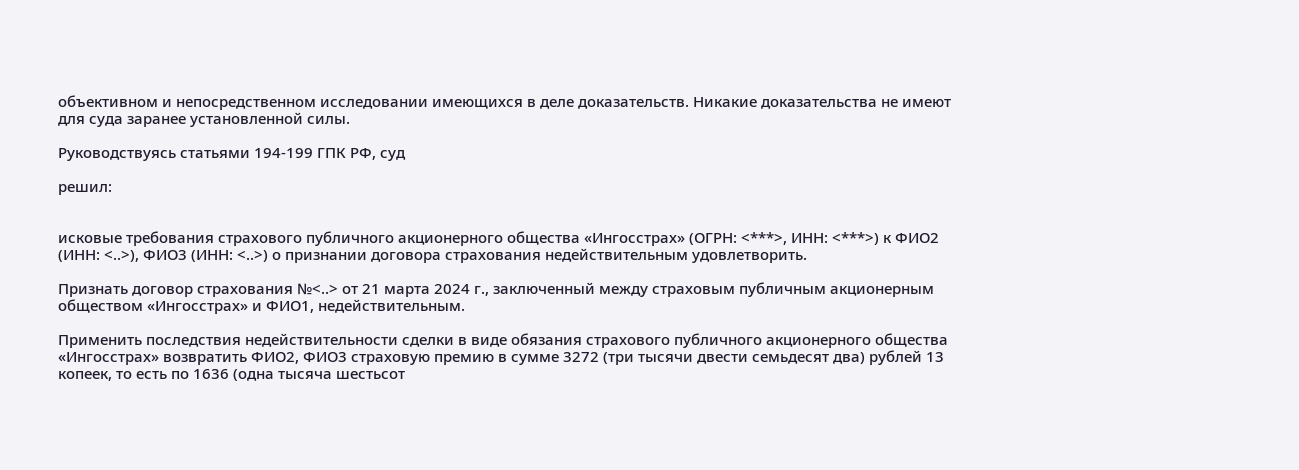объективном и непосредственном исследовании имеющихся в деле доказательств. Никакие доказательства не имеют для суда заранее установленной силы.

Руководствуясь статьями 194-199 ГПК РФ, суд

решил:


исковые требования страхового публичного акционерного общества «Ингосстрах» (ОГРН: <***>, ИНН: <***>) к ФИО2 (ИНН: <..>), ФИО3 (ИНН: <..>) о признании договора страхования недействительным удовлетворить.

Признать договор страхования №<..> от 21 марта 2024 г., заключенный между страховым публичным акционерным обществом «Ингосстрах» и ФИО1, недействительным.

Применить последствия недействительности сделки в виде обязания страхового публичного акционерного общества «Ингосстрах» возвратить ФИО2, ФИО3 страховую премию в сумме 3272 (три тысячи двести семьдесят два) рублей 13 копеек, то есть по 1636 (одна тысяча шестьсот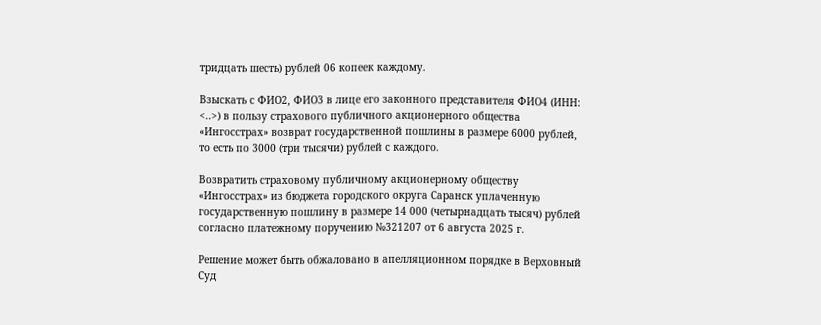тридцать шесть) рублей 06 копеек каждому.

Взыскать с ФИО2, ФИО3 в лице его законного представителя ФИО4 (ИНН: <..>) в пользу страхового публичного акционерного общества «Ингосстрах» возврат государственной пошлины в размере 6000 рублей, то есть по 3000 (три тысячи) рублей с каждого.

Возвратить страховому публичному акционерному обществу «Ингосстрах» из бюджета городского округа Саранск уплаченную государственную пошлину в размере 14 000 (четырнадцать тысяч) рублей согласно платежному поручению №321207 от 6 августа 2025 г.

Решение может быть обжаловано в апелляционном порядке в Верховный Суд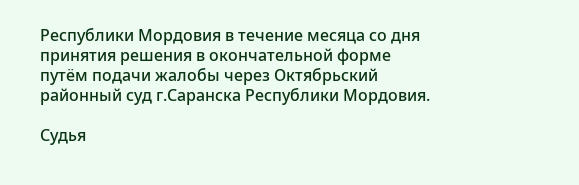Республики Мордовия в течение месяца со дня принятия решения в окончательной форме путём подачи жалобы через Октябрьский районный суд г.Саранска Республики Мордовия.

Судья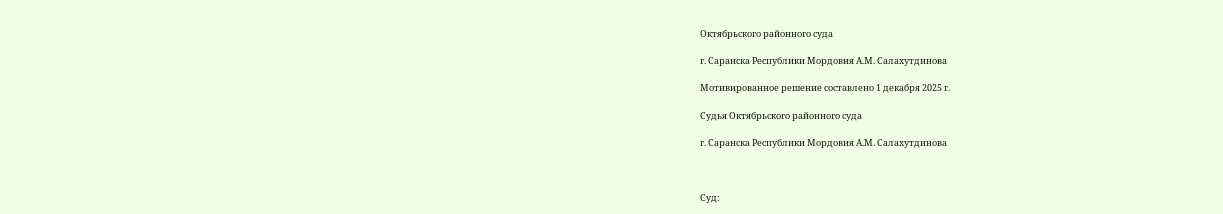Октябрьского районного суда

г. Саранска Республики Мордовия А.М. Салахутдинова

Мотивированное решение составлено 1 декабря 2025 г.

Судья Октябрьского районного суда

г. Саранска Республики Мордовия А.М. Салахутдинова



Суд: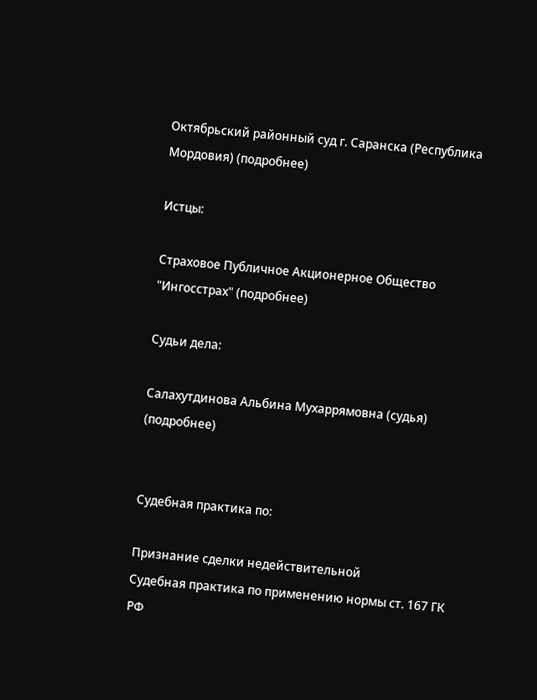Октябрьский районный суд г. Саранска (Республика Мордовия) (подробнее)

Истцы:

Страховое Публичное Акционерное Общество "Ингосстрах" (подробнее)

Судьи дела:

Салахутдинова Альбина Мухаррямовна (судья) (подробнее)


Судебная практика по:

Признание сделки недействительной
Судебная практика по применению нормы ст. 167 ГК РФ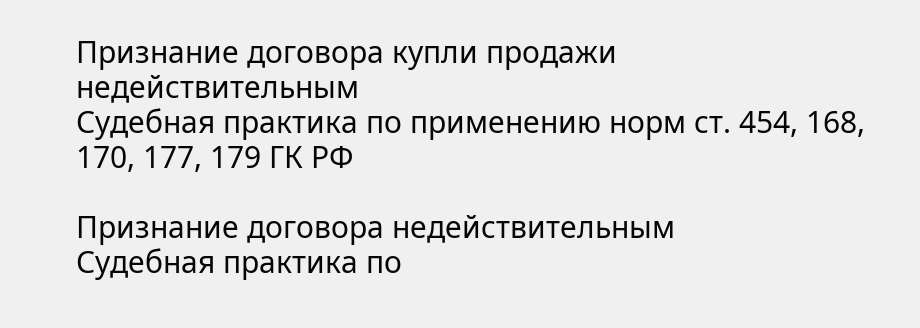Признание договора купли продажи недействительным
Судебная практика по применению норм ст. 454, 168, 170, 177, 179 ГК РФ

Признание договора недействительным
Судебная практика по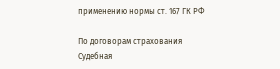применению нормы ст. 167 ГК РФ

По договорам страхования
Судебная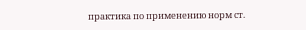практика по применению норм ст.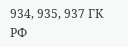934, 935, 937 ГК РФ